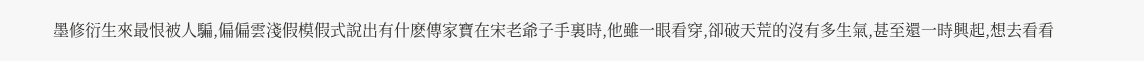墨修衍生來最恨被人騙,偏偏雲淺假模假式說出有什麽傳家寶在宋老爺子手裏時,他雖一眼看穿,卻破天荒的沒有多生氣,甚至還一時興起,想去看看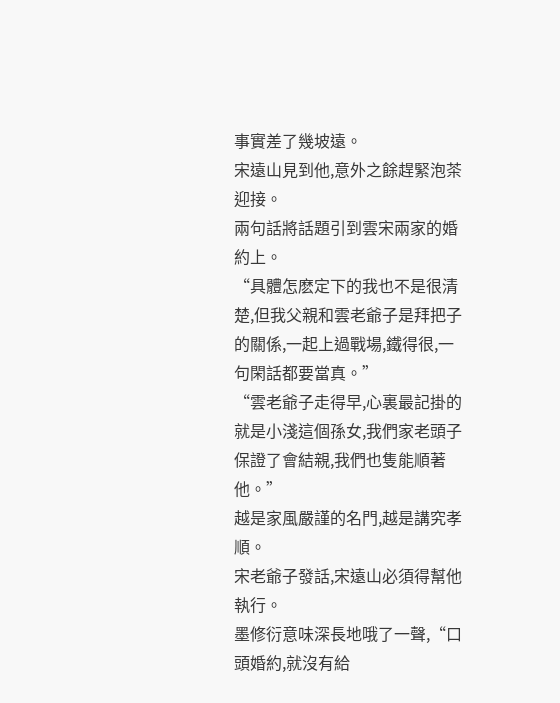事實差了幾坡遠。
宋遠山見到他,意外之餘趕緊泡茶迎接。
兩句話將話題引到雲宋兩家的婚約上。
“具體怎麽定下的我也不是很清楚,但我父親和雲老爺子是拜把子的關係,一起上過戰場,鐵得很,一句閑話都要當真。”
“雲老爺子走得早,心裏最記掛的就是小淺這個孫女,我們家老頭子保證了會結親,我們也隻能順著他。”
越是家風嚴謹的名門,越是講究孝順。
宋老爺子發話,宋遠山必須得幫他執行。
墨修衍意味深長地哦了一聲,“口頭婚約,就沒有給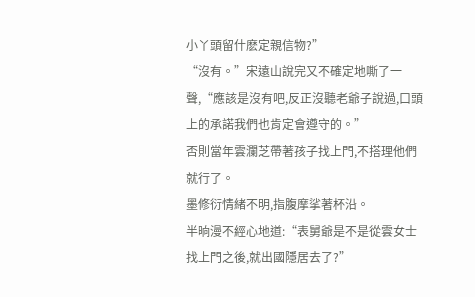小丫頭留什麽定親信物?”
“沒有。”宋遠山說完又不確定地嘶了一聲,“應該是沒有吧,反正沒聽老爺子說過,口頭上的承諾我們也肯定會遵守的。”
否則當年雲瀾芝帶著孩子找上門,不搭理他們就行了。
墨修衍情緒不明,指腹摩挲著杯沿。
半晌漫不經心地道:“表舅爺是不是從雲女士找上門之後,就出國隱居去了?”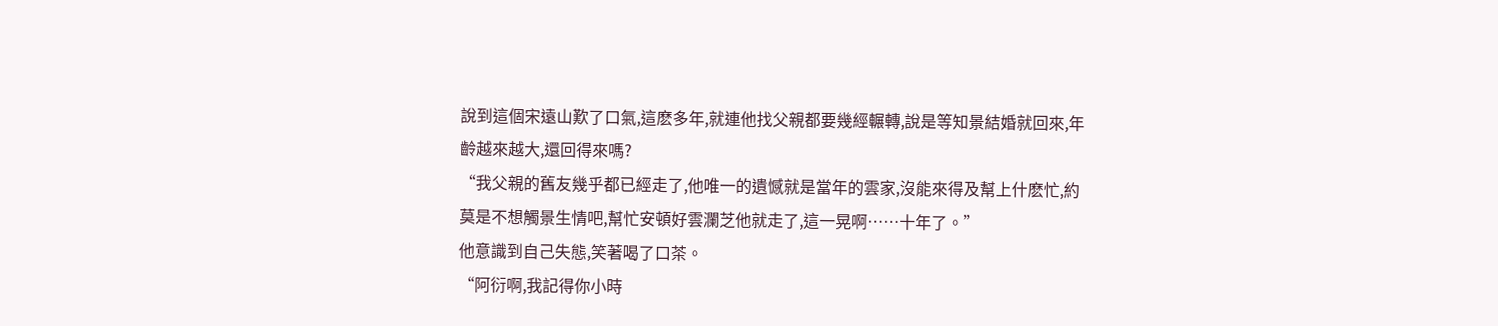說到這個宋遠山歎了口氣,這麽多年,就連他找父親都要幾經輾轉,說是等知景結婚就回來,年齡越來越大,還回得來嗎?
“我父親的舊友幾乎都已經走了,他唯一的遺憾就是當年的雲家,沒能來得及幫上什麽忙,約莫是不想觸景生情吧,幫忙安頓好雲瀾芝他就走了,這一晃啊……十年了。”
他意識到自己失態,笑著喝了口茶。
“阿衍啊,我記得你小時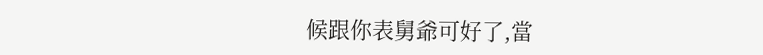候跟你表舅爺可好了,當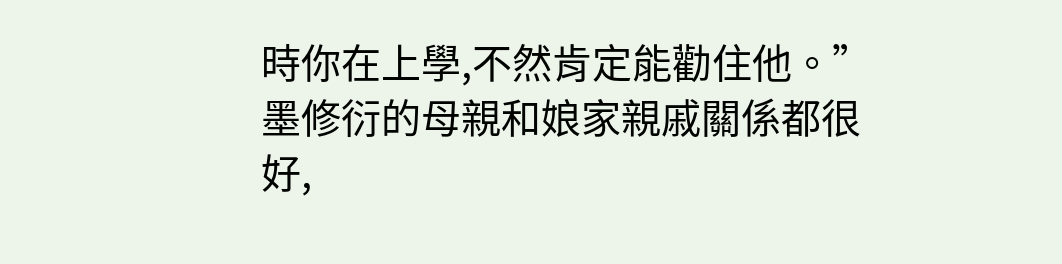時你在上學,不然肯定能勸住他。”
墨修衍的母親和娘家親戚關係都很好,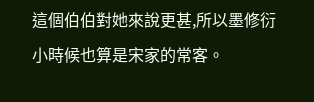這個伯伯對她來說更甚,所以墨修衍小時候也算是宋家的常客。